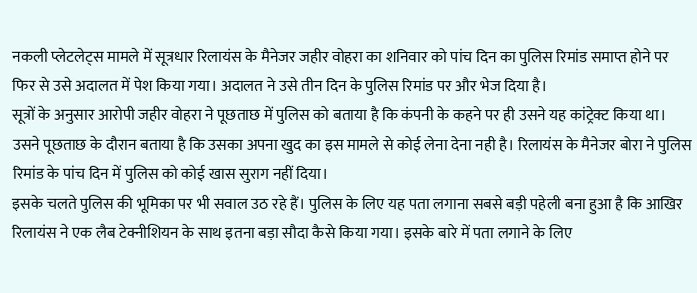नकली प्लेटलेट्स मामले में सूत्रधार रिलायंस के मैनेजर जहीर वोहरा का शनिवार को पांच दिन का पुलिस रिमांड समाप्त होने पर फिर से उसे अदालत में पेश किया गया। अदालत ने उसे तीन दिन के पुलिस रिमांड पर और भेज दिया है।
सूत्रों के अनुसार आरोपी जहीर वोहरा ने पूछताछ में पुलिस को बताया है कि कंपनी के कहने पर ही उसने यह कांट्रेक्ट किया था। उसने पूछताछ के दौरान बताया है कि उसका अपना खुद का इस मामले से कोई लेना देना नही है। रिलायंस के मैनेजर बोरा ने पुलिस रिमांड के पांच दिन में पुलिस को कोई खास सुराग नहीं दिया।
इसके चलते पुलिस की भूमिका पर भी सवाल उठ रहे हैं। पुलिस के लिए यह पता लगाना सबसे बड़ी पहेली बना हुआ है कि आखिर रिलायंस ने एक लैब टेक्नीशियन के साथ इतना बड़ा सौदा कैसे किया गया। इसके बारे में पता लगाने के लिए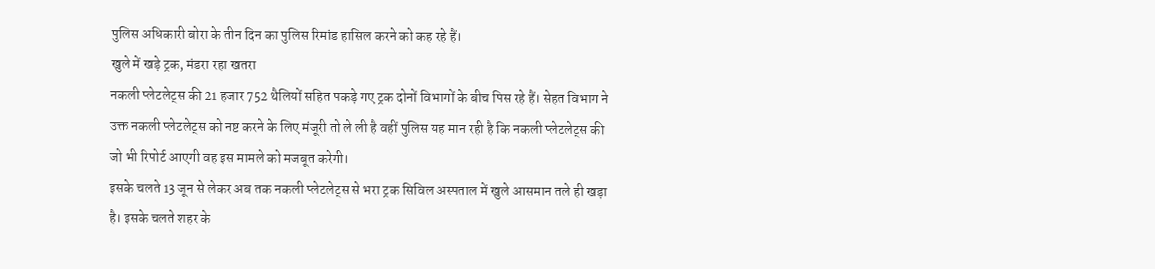पुलिस अधिकारी बोरा के तीन दिन का पुलिस रिमांड हासिल करने को कह रहे हैं।
खुले में खड़े ट्रक, मंडरा रहा खतरा
नकली प्लेटलेट्स की 21 हजार 752 थैलियों सहित पकड़े गए ट्रक दोनों विभागों के बीच पिस रहे हैं। सेहत विभाग ने उक्त नकली प्लेटलेट्स को नष्ट करने के लिए मंजूरी तो ले ली है वहीं पुलिस यह मान रही है कि नकली प्लेटलेट्स की जो भी रिपोर्ट आएगी वह इस मामले को मजबूत करेगी।
इसके चलते 13 जून से लेकर अब तक नकली प्लेटलेट्स से भरा ट्रक सिविल अस्पताल में खुले आसमान तले ही खड़ा है। इसके चलते शहर के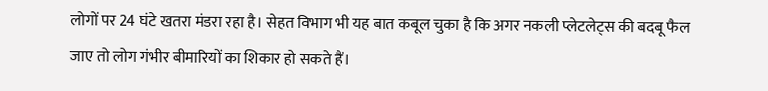लोगों पर 24 घंटे खतरा मंडरा रहा है। सेहत विभाग भी यह बात कबूल चुका है कि अगर नकली प्लेटलेट्स की बदबू फैल जाए तो लोग गंभीर बीमारियों का शिकार हो सकते हैं।